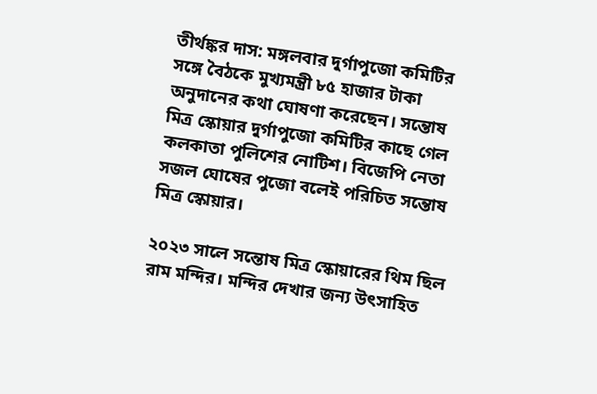তীর্থঙ্কর দাস: মঙ্গলবার দুর্গাপুজো কমিটির সঙ্গে বৈঠকে মুখ্যমন্ত্রী ৮৫ হাজার টাকা অনুদানের কথা ঘোষণা করেছেন। সন্তোষ মিত্র স্কোয়ার দুর্গাপুজো কমিটির কাছে গেল কলকাতা পুলিশের নোটিশ। বিজেপি নেতা সজল ঘোষের পুজো বলেই পরিচিত সন্তোষ মিত্র স্কোয়ার।

২০২৩ সালে সন্তোষ মিত্র স্কোয়ারের থিম ছিল রাম মন্দির। মন্দির দেখার জন্য উৎসাহিত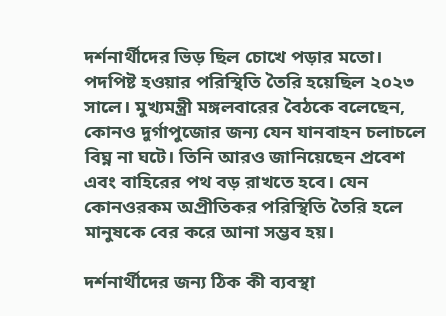দর্শনার্থীদের ভিড় ছিল চোখে পড়ার মতো। পদপিষ্ট হওয়ার পরিস্থিতি তৈরি হয়েছিল ২০২৩ সালে। মুখ্যমন্ত্রী মঙ্গলবারের বৈঠকে বলেছেন, কোনও দুর্গাপুজোর জন্য যেন যানবাহন চলাচলে বিঘ্ন না ঘটে। তিনি আরও জানিয়েছেন প্রবেশ এবং বাহিরের পথ বড় রাখতে হবে। যেন কোনওরকম অপ্রীতিকর পরিস্থিতি তৈরি হলে মানুষকে বের করে আনা সম্ভব হয়।

দর্শনার্থীদের জন্য ঠিক কী ব্যবস্থা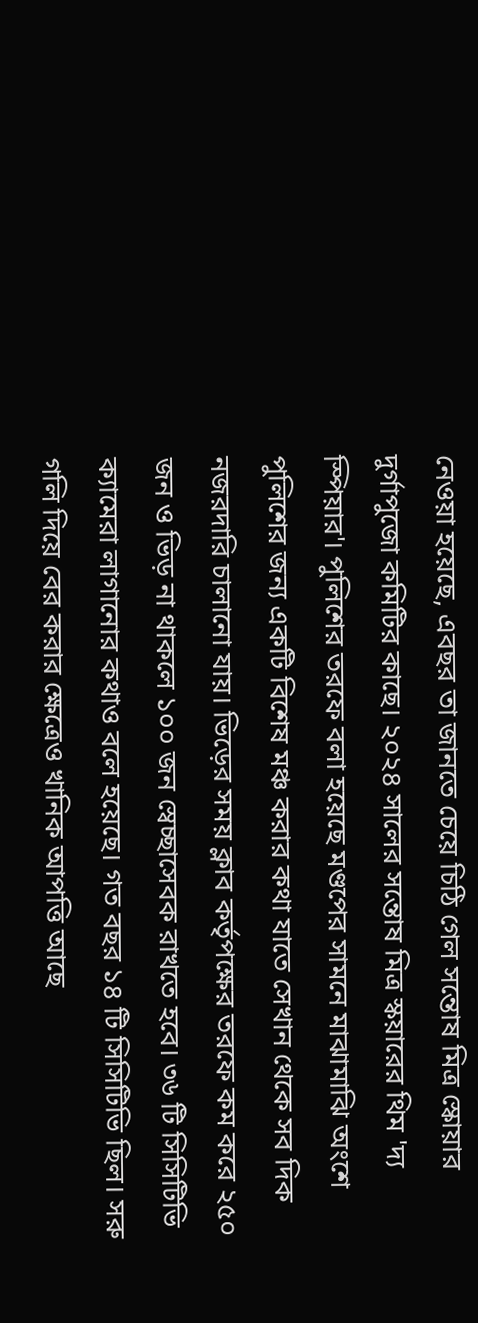নেওয়া হয়েছে, এবছর তা জানতে চেয়ে চিঠি গেল সন্তোষ মিত্র স্কোয়ার দুর্গাপুজো কমিটির কাছে। ২০২৪ সালের সন্তোষ মিত্র স্কয়ারের থিম 'দ্য স্পিয়ার'। পুলিশের তরফে বলা হয়েছে মণ্ডপের সামনে মাঝামাঝি অংশে পুলিশের জন্য একটি বিশেষ মঞ্চ করার কথা যাতে সেখান থেকে সব দিক নজরদারি চালানো যায়। ভিড়ের সময় ক্লাব কর্তৃপক্ষের তরফে কম করে ২৫০ জন ও ভিড় না থাকলে ১০০ জন স্বেচ্ছাসেবক রাখতে হবে। ৩৬ টি সিসিটিভি ক্যামেরা লাগানোর কথাও বলে হয়েছে। গত বছর ১৪ টি সিসিটিভি ছিল। সরু গলি দিয়ে বের করার ক্ষেত্রেও খানিক আপত্তি আছে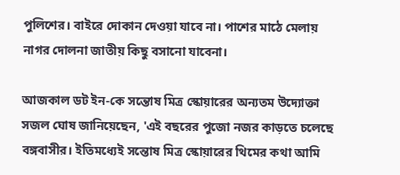পুলিশের। বাইরে দোকান দেওয়া যাবে না। পাশের মাঠে মেলায় নাগর দোলনা জাতীয় কিছু বসানো যাবেনা।

আজকাল ডট ইন-কে সন্তোষ মিত্র স্কোয়ারের অন্যতম উদ্যোক্তা সজল ঘোষ জানিয়েছেন, 'এই বছরের পুজো নজর কাড়তে চলেছে বঙ্গবাসীর। ইতিমধ্যেই সন্তোষ মিত্র স্কোয়ারের থিমের কথা আমি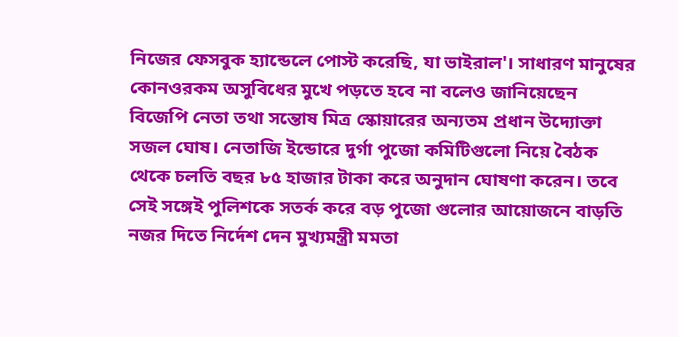নিজের ফেসবুক হ্যান্ডেলে পোস্ট করেছি, যা ভাইরাল'। সাধারণ মানুষের কোনওরকম অসুবিধের মুখে পড়তে হবে না বলেও জানিয়েছেন বিজেপি নেতা তথা সন্তোষ মিত্র স্কোয়ারের অন্যতম প্রধান উদ্যোক্তা সজল ঘোষ। নেতাজি ইন্ডোরে দুর্গা পুজো কমিটিগুলো নিয়ে বৈঠক থেকে চলতি বছর ৮৫ হাজার টাকা করে অনুদান ঘোষণা করেন। তবে সেই সঙ্গেই পুলিশকে সতর্ক করে বড় পুজো গুলোর আয়োজনে বাড়তি নজর দিতে নির্দেশ দেন মুখ্যমন্ত্রী মমতা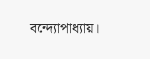বন্দ্যোপাধ্যায়।